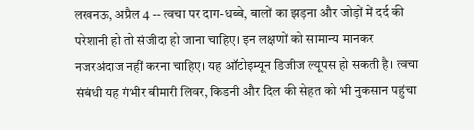लखनऊ, अप्रैल 4 -- त्वचा पर दाग-धब्बे, बालों का झड़ना और जोड़ों में दर्द की परेशानी हो तो संजीदा हो जाना चाहिए। इन लक्षणों को सामान्य मानकर नजरअंदाज नहीं करना चाहिए। यह ऑटोइम्यून डिजीज ल्यूपस हो सकती है। त्वचा संबंधी यह गंभीर बीमारी लिवर, किडनी और दिल की सेहत को भी नुकसान पहुंचा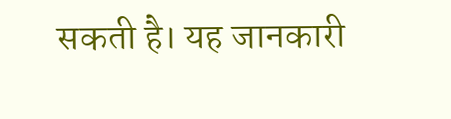सकती है। यह जानकारी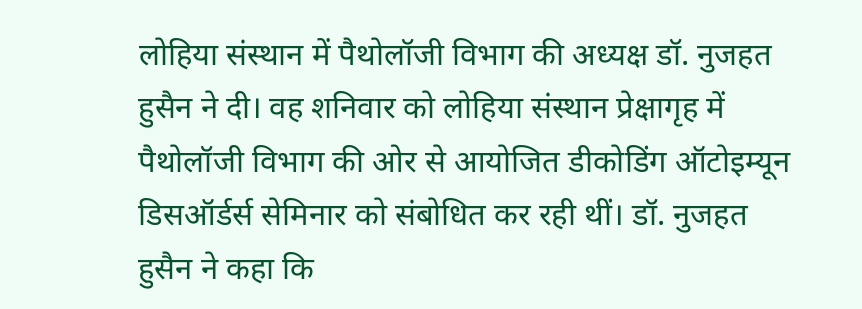लोहिया संस्थान में पैथोलॉजी विभाग की अध्यक्ष डॉ. नुजहत हुसैन ने दी। वह शनिवार को लोहिया संस्थान प्रेक्षागृह में पैथोलॉजी विभाग की ओर से आयोजित डीकोडिंग ऑटोइम्यून डिसऑर्डर्स सेमिनार को संबोधित कर रही थीं। डॉ. नुजहत हुसैन ने कहा कि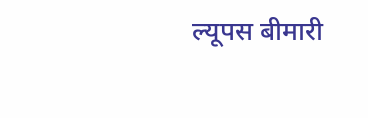ल्यूपस बीमारी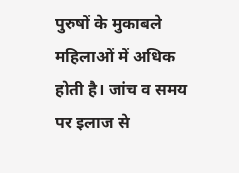पुरुषों के मुकाबले महिलाओं में अधिक होती है। जांच व समय पर इलाज से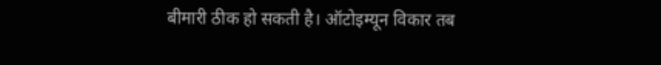बीमारी ठीक हो सकती है। ऑटोइम्यून विकार तब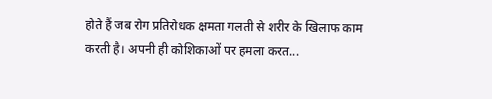होते हैं जब रोग प्रतिरोधक क्षमता गलती से शरीर के खिलाफ काम करती है। अपनी ही कोशिकाओं पर हमला करत...